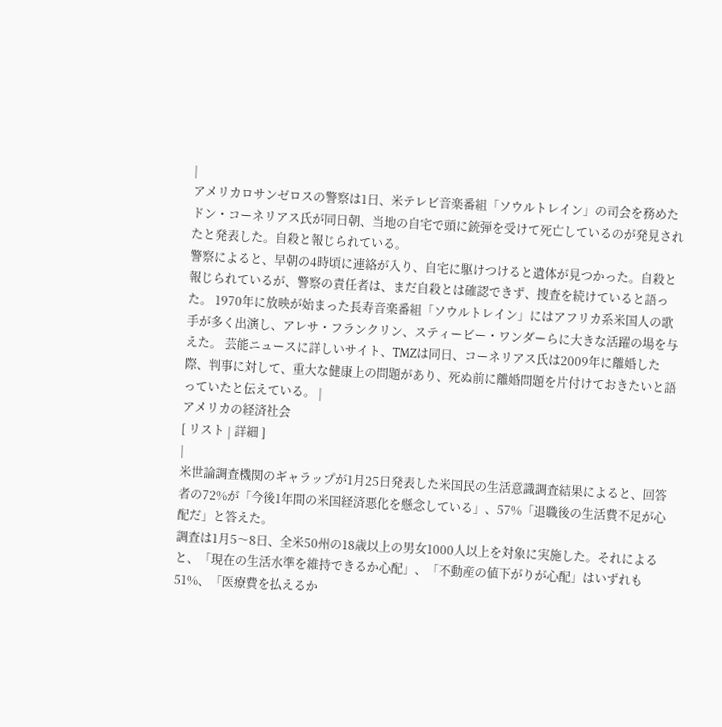|
アメリカロサンゼロスの警察は1日、米テレビ音楽番組「ソウルトレイン」の司会を務めたドン・コーネリアス氏が同日朝、当地の自宅で頭に銃弾を受けて死亡しているのが発見されたと発表した。自殺と報じられている。
警察によると、早朝の4時頃に連絡が入り、自宅に駆けつけると遺体が見つかった。自殺と報じられているが、警察の責任者は、まだ自殺とは確認できず、捜査を続けていると語った。 1970年に放映が始まった長寿音楽番組「ソウルトレイン」にはアフリカ系米国人の歌手が多く出演し、アレサ・フランクリン、スティービー・ワンダーらに大きな活躍の場を与えた。 芸能ニュースに詳しいサイト、TMZは同日、コーネリアス氏は2009年に離婚した際、判事に対して、重大な健康上の問題があり、死ぬ前に離婚問題を片付けておきたいと語っていたと伝えている。 |
アメリカの経済社会
[ リスト | 詳細 ]
|
米世論調査機関のギャラップが1月25日発表した米国民の生活意識調査結果によると、回答者の72%が「今後1年間の米国経済悪化を懸念している」、57%「退職後の生活費不足が心配だ」と答えた。
調査は1月5〜8日、全米50州の18歳以上の男女1000人以上を対象に実施した。それによると、「現在の生活水準を維持できるか心配」、「不動産の値下がりが心配」はいずれも51%、「医療費を払えるか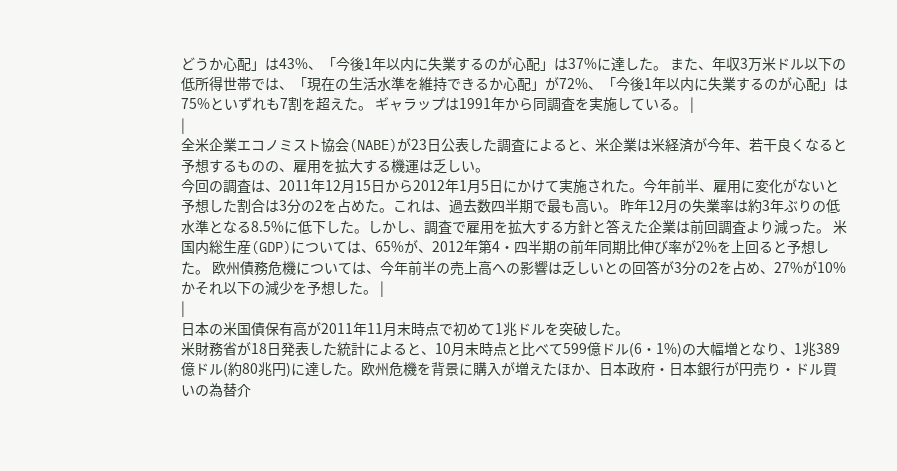どうか心配」は43%、「今後1年以内に失業するのが心配」は37%に達した。 また、年収3万米ドル以下の低所得世帯では、「現在の生活水準を維持できるか心配」が72%、「今後1年以内に失業するのが心配」は75%といずれも7割を超えた。 ギャラップは1991年から同調査を実施している。 |
|
全米企業エコノミスト協会(NABE)が23日公表した調査によると、米企業は米経済が今年、若干良くなると予想するものの、雇用を拡大する機運は乏しい。
今回の調査は、2011年12月15日から2012年1月5日にかけて実施された。今年前半、雇用に変化がないと予想した割合は3分の2を占めた。これは、過去数四半期で最も高い。 昨年12月の失業率は約3年ぶりの低水準となる8.5%に低下した。しかし、調査で雇用を拡大する方針と答えた企業は前回調査より減った。 米国内総生産(GDP)については、65%が、2012年第4・四半期の前年同期比伸び率が2%を上回ると予想した。 欧州債務危機については、今年前半の売上高への影響は乏しいとの回答が3分の2を占め、27%が10%かそれ以下の減少を予想した。 |
|
日本の米国債保有高が2011年11月末時点で初めて1兆ドルを突破した。
米財務省が18日発表した統計によると、10月末時点と比べて599億ドル(6・1%)の大幅増となり、1兆389億ドル(約80兆円)に達した。欧州危機を背景に購入が増えたほか、日本政府・日本銀行が円売り・ドル買いの為替介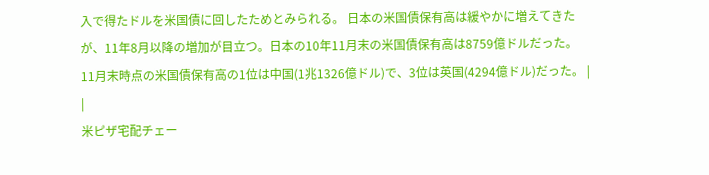入で得たドルを米国債に回したためとみられる。 日本の米国債保有高は緩やかに増えてきたが、11年8月以降の増加が目立つ。日本の10年11月末の米国債保有高は8759億ドルだった。11月末時点の米国債保有高の1位は中国(1兆1326億ドル)で、3位は英国(4294億ドル)だった。 |
|
米ピザ宅配チェー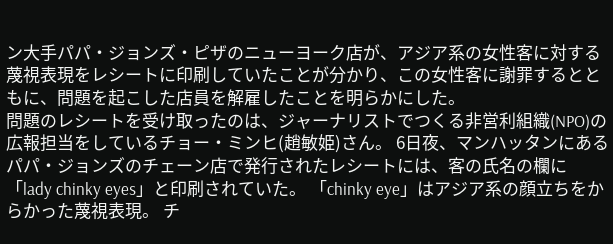ン大手パパ・ジョンズ・ピザのニューヨーク店が、アジア系の女性客に対する蔑視表現をレシートに印刷していたことが分かり、この女性客に謝罪するとともに、問題を起こした店員を解雇したことを明らかにした。
問題のレシートを受け取ったのは、ジャーナリストでつくる非営利組織(NPO)の広報担当をしているチョー・ミンヒ(趙敏姫)さん。 6日夜、マンハッタンにあるパパ・ジョンズのチェーン店で発行されたレシートには、客の氏名の欄に「lady chinky eyes」と印刷されていた。 「chinky eye」はアジア系の顔立ちをからかった蔑視表現。 チ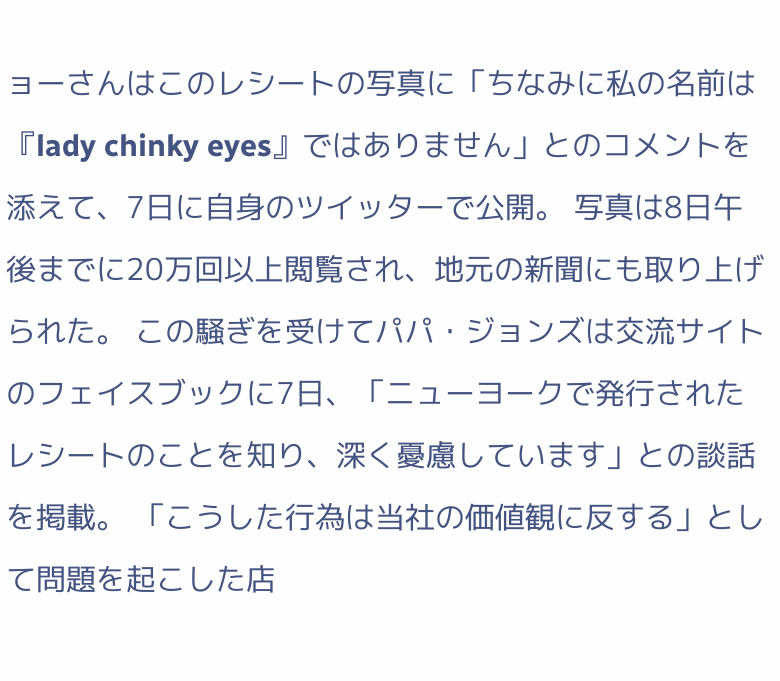ョーさんはこのレシートの写真に「ちなみに私の名前は『lady chinky eyes』ではありません」とのコメントを添えて、7日に自身のツイッターで公開。 写真は8日午後までに20万回以上閲覧され、地元の新聞にも取り上げられた。 この騒ぎを受けてパパ・ジョンズは交流サイトのフェイスブックに7日、「ニューヨークで発行されたレシートのことを知り、深く憂慮しています」との談話を掲載。 「こうした行為は当社の価値観に反する」として問題を起こした店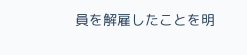員を解雇したことを明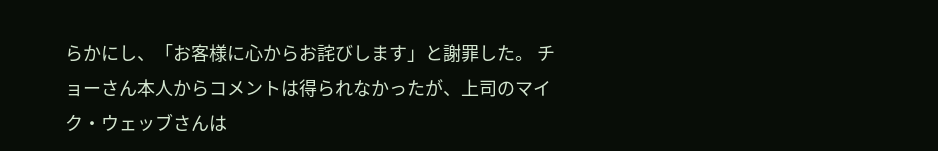らかにし、「お客様に心からお詫びします」と謝罪した。 チョーさん本人からコメントは得られなかったが、上司のマイク・ウェッブさんは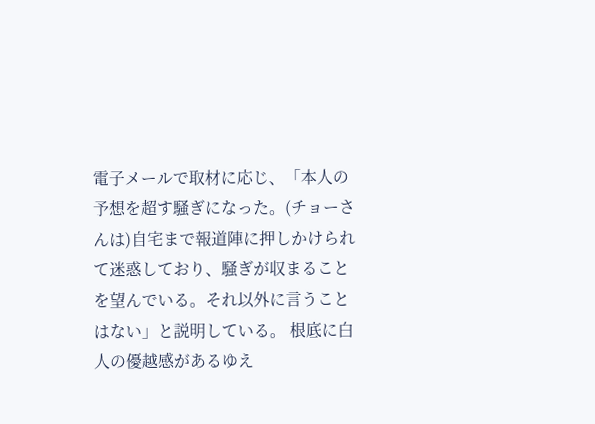電子メールで取材に応じ、「本人の予想を超す騒ぎになった。(チョーさんは)自宅まで報道陣に押しかけられて迷惑しており、騒ぎが収まることを望んでいる。それ以外に言うことはない」と説明している。 根底に白人の優越感があるゆえ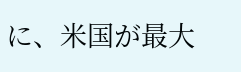に、米国が最大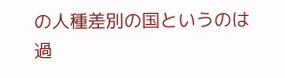の人種差別の国というのは過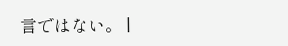言ではない。 |